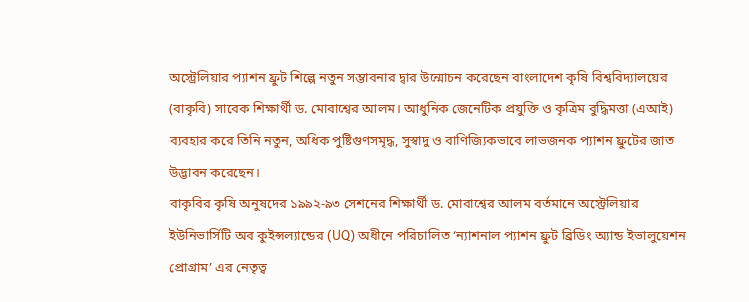অস্ট্রেলিয়ার প্যাশন ফ্রুট শিল্পে নতুন সম্ভাবনার দ্বার উন্মোচন করেছেন বাংলাদেশ কৃষি বিশ্ববিদ্যালয়ের (বাকৃবি) সাবেক শিক্ষার্থী ড. মোবাশ্বের আলম। আধুনিক জেনেটিক প্রযুক্তি ও কৃত্রিম বুদ্ধিমত্তা (এআই) ব্যবহার করে তিনি নতুন, অধিক পুষ্টিগুণসমৃদ্ধ, সুস্বাদু ও বাণিজ্যিকভাবে লাভজনক প্যাশন ফ্রুটের জাত উদ্ভাবন করেছেন।
বাকৃবির কৃষি অনুষদের ১৯৯২-৯৩ সেশনের শিক্ষার্থী ড. মোবাশ্বের আলম বর্তমানে অস্ট্রেলিয়ার ইউনিভার্সিটি অব কুইন্সল্যান্ডের (UQ) অধীনে পরিচালিত ‘ন্যাশনাল প্যাশন ফ্রুট ব্রিডিং অ্যান্ড ইভালুয়েশন প্রোগ্রাম’ এর নেতৃত্ব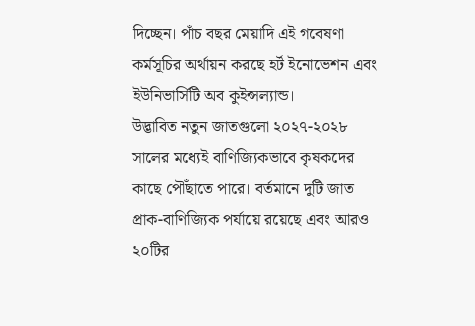দিচ্ছেন। পাঁচ বছর মেয়াদি এই গবেষণা কর্মসূচির অর্থায়ন করছে হর্ট ইনোভেশন এবং ইউনিভার্সিটি অব কুইন্সল্যান্ড।
উদ্ভাবিত নতুন জাতগুলো ২০২৭-২০২৮ সালের মধ্যেই বাণিজ্যিকভাবে কৃষকদের কাছে পৌঁছাতে পারে। বর্তমানে দুটি জাত প্রাক-বাণিজ্যিক পর্যায়ে রয়েছে এবং আরও ২০টির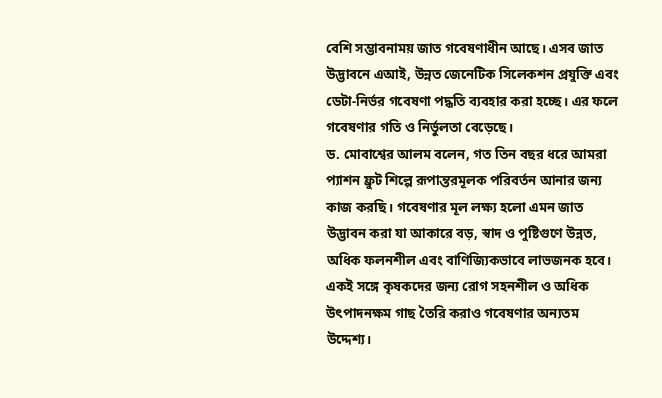বেশি সম্ভাবনাময় জাত গবেষণাধীন আছে। এসব জাত উদ্ভাবনে এআই, উন্নত জেনেটিক সিলেকশন প্রযুক্তি এবং ডেটা-নির্ভর গবেষণা পদ্ধতি ব্যবহার করা হচ্ছে। এর ফলে গবেষণার গতি ও নির্ভুলতা বেড়েছে।
ড. মোবাশ্বের আলম বলেন, গত তিন বছর ধরে আমরা প্যাশন ফ্রুট শিল্পে রূপান্তরমূলক পরিবর্তন আনার জন্য কাজ করছি। গবেষণার মূল লক্ষ্য হলো এমন জাত উদ্ভাবন করা যা আকারে বড়, স্বাদ ও পুষ্টিগুণে উন্নত, অধিক ফলনশীল এবং বাণিজ্যিকভাবে লাভজনক হবে। একই সঙ্গে কৃষকদের জন্য রোগ সহনশীল ও অধিক উৎপাদনক্ষম গাছ তৈরি করাও গবেষণার অন্যতম উদ্দেশ্য।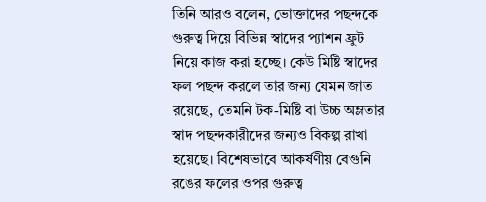তিনি আরও বলেন, ভোক্তাদের পছন্দকে গুরুত্ব দিয়ে বিভিন্ন স্বাদের প্যাশন ফ্রুট নিয়ে কাজ করা হচ্ছে। কেউ মিষ্টি স্বাদের ফল পছন্দ করলে তার জন্য যেমন জাত রয়েছে, তেমনি টক-মিষ্টি বা উচ্চ অম্লতার স্বাদ পছন্দকারীদের জন্যও বিকল্প রাখা হয়েছে। বিশেষভাবে আকর্ষণীয় বেগুনি রঙের ফলের ওপর গুরুত্ব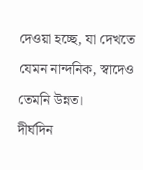দেওয়া হচ্ছে, যা দেখতে যেমন নান্দনিক, স্বাদেও তেমনি উন্নত।
দীর্ঘদিন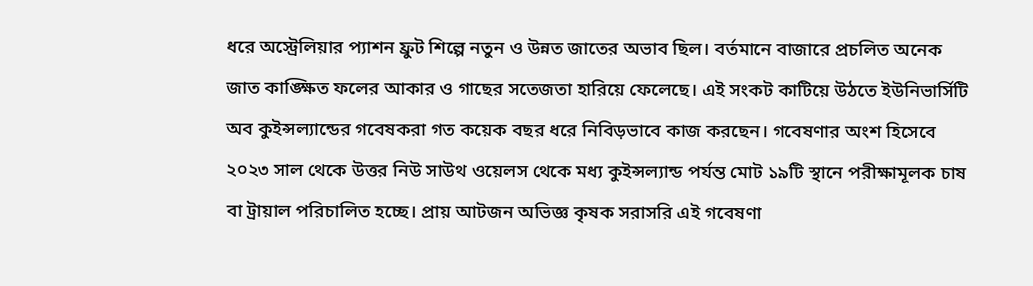ধরে অস্ট্রেলিয়ার প্যাশন ফ্রুট শিল্পে নতুন ও উন্নত জাতের অভাব ছিল। বর্তমানে বাজারে প্রচলিত অনেক জাত কাঙ্ক্ষিত ফলের আকার ও গাছের সতেজতা হারিয়ে ফেলেছে। এই সংকট কাটিয়ে উঠতে ইউনিভার্সিটি অব কুইন্সল্যান্ডের গবেষকরা গত কয়েক বছর ধরে নিবিড়ভাবে কাজ করছেন। গবেষণার অংশ হিসেবে ২০২৩ সাল থেকে উত্তর নিউ সাউথ ওয়েলস থেকে মধ্য কুইন্সল্যান্ড পর্যন্ত মোট ১৯টি স্থানে পরীক্ষামূলক চাষ বা ট্রায়াল পরিচালিত হচ্ছে। প্রায় আটজন অভিজ্ঞ কৃষক সরাসরি এই গবেষণা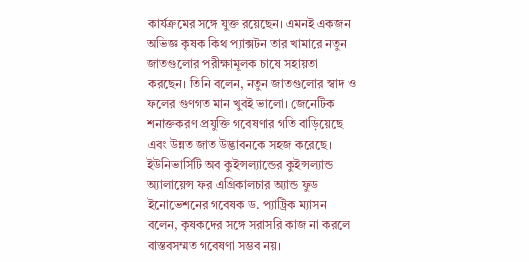কার্যক্রমের সঙ্গে যুক্ত রয়েছেন। এমনই একজন অভিজ্ঞ কৃষক কিথ প্যাক্সটন তার খামারে নতুন জাতগুলোর পরীক্ষামূলক চাষে সহায়তা করছেন। তিনি বলেন, নতুন জাতগুলোর স্বাদ ও ফলের গুণগত মান খুবই ভালো। জেনেটিক শনাক্তকরণ প্রযুক্তি গবেষণার গতি বাড়িয়েছে এবং উন্নত জাত উদ্ভাবনকে সহজ করেছে।
ইউনিভার্সিটি অব কুইন্সল্যান্ডের কুইন্সল্যান্ড অ্যালায়েন্স ফর এগ্রিকালচার অ্যান্ড ফুড ইনোভেশনের গবেষক ড. প্যাট্রিক ম্যাসন বলেন, কৃষকদের সঙ্গে সরাসরি কাজ না করলে বাস্তবসম্মত গবেষণা সম্ভব নয়।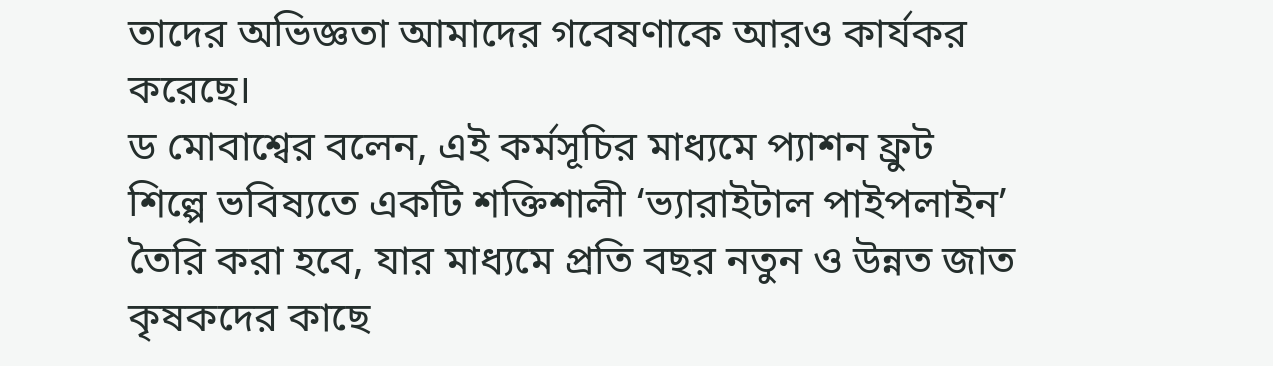তাদের অভিজ্ঞতা আমাদের গবেষণাকে আরও কার্যকর করেছে।
ড মোবাশ্বের বলেন, এই কর্মসূচির মাধ্যমে প্যাশন ফ্রুট শিল্পে ভবিষ্যতে একটি শক্তিশালী ‘ভ্যারাইটাল পাইপলাইন’ তৈরি করা হবে, যার মাধ্যমে প্রতি বছর নতুন ও উন্নত জাত কৃষকদের কাছে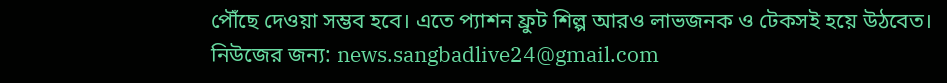পৌঁছে দেওয়া সম্ভব হবে। এতে প্যাশন ফ্রুট শিল্প আরও লাভজনক ও টেকসই হয়ে উঠবেত।
নিউজের জন্য: news.sangbadlive24@gmail.com